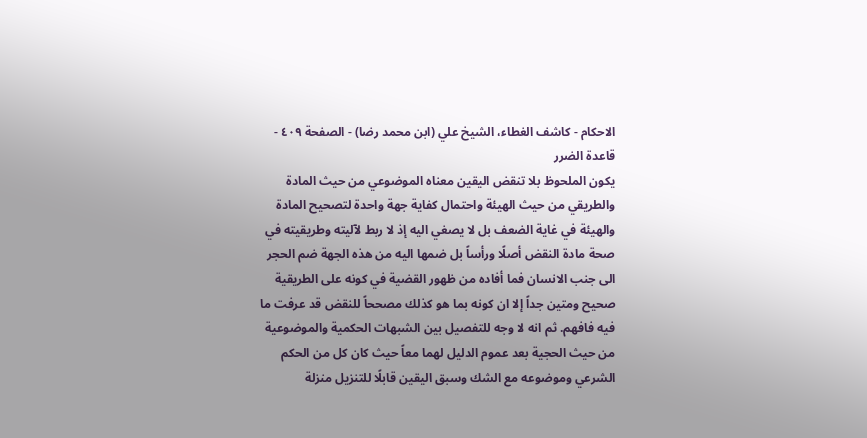الاحكام - كاشف الغطاء، الشيخ علي (ابن محمد رضا) - الصفحة ٤٠٩ - قاعدة الضرر
يكون الملحوظ بلا تنقض اليقين معناه الموضوعي من حيث المادة والطريقي من حيث الهيئة واحتمال كفاية جهة واحدة لتصحيح المادة والهيئة في غاية الضعف بل لا يصغي اليه إذ لا ربط لآليته وطريقيته في صحة مادة النقض أصلًا ورأساً بل ضمها اليه من هذه الجهة ضم الحجر الى جنب الانسان فما أفاده من ظهور القضية في كونه على الطريقية صحيح ومتين جداً إلا ان كونه بما هو كذلك مصححاً للنقض قد عرفت ما فيه فافهم. ثم انه لا وجه للتفصيل بين الشبهات الحكمية والموضوعية من حيث الحجية بعد عموم الدليل لهما معاً حيث كان كل من الحكم الشرعي وموضوعه مع الشك وسبق اليقين قابلًا للتنزيل منزلة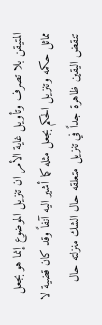المتيقن بلا تصرف وتأويل غاية الأمر ان تنزيل الموضوع إنما هو بجعل مماثل حكمه وتنزيل الحكم بجعل مثله كما أشير اليه آنفاً وقد كان قضية لا تنقض اليقين ظاهرة جداً في تنزيل متعلقه حال الشك منزلته حال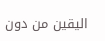اليقين من دون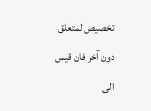تخصيص لمتعلق دون آخر فان قيس الى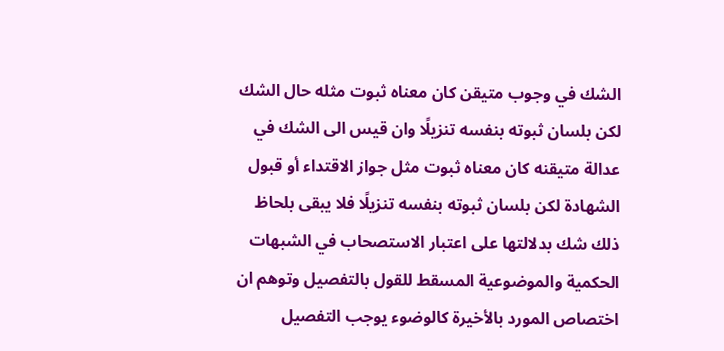الشك في وجوب متيقن كان معناه ثبوت مثله حال الشك لكن بلسان ثبوته بنفسه تنزيلًا وان قيس الى الشك في عدالة متيقنه كان معناه ثبوت مثل جواز الاقتداء أو قبول الشهادة لكن بلسان ثبوته بنفسه تنزيلًا فلا يبقى بلحاظ ذلك شك بدلالتها على اعتبار الاستصحاب في الشبهات الحكمية والموضوعية المسقط للقول بالتفصيل وتوهم ان اختصاص المورد بالأخيرة كالوضوء يوجب التفصيل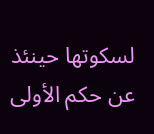لسكوتها حينئذ عن حكم الأولى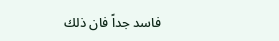فاسد جداً فان ذلك